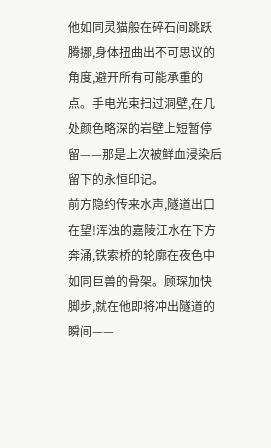他如同灵猫般在碎石间跳跃腾挪,身体扭曲出不可思议的角度,避开所有可能承重的点。手电光束扫过洞壁,在几处颜色略深的岩壁上短暂停留——那是上次被鲜血浸染后留下的永恒印记。
前方隐约传来水声,隧道出口在望!浑浊的嘉陵江水在下方奔涌,铁索桥的轮廓在夜色中如同巨兽的骨架。顾琛加快脚步,就在他即将冲出隧道的瞬间——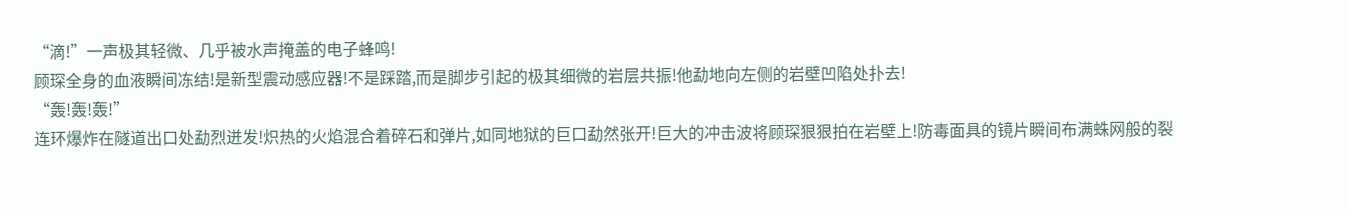“滴!”一声极其轻微、几乎被水声掩盖的电子蜂鸣!
顾琛全身的血液瞬间冻结!是新型震动感应器!不是踩踏,而是脚步引起的极其细微的岩层共振!他勐地向左侧的岩壁凹陷处扑去!
“轰!轰!轰!”
连环爆炸在隧道出口处勐烈迸发!炽热的火焰混合着碎石和弹片,如同地狱的巨口勐然张开!巨大的冲击波将顾琛狠狠拍在岩壁上!防毒面具的镜片瞬间布满蛛网般的裂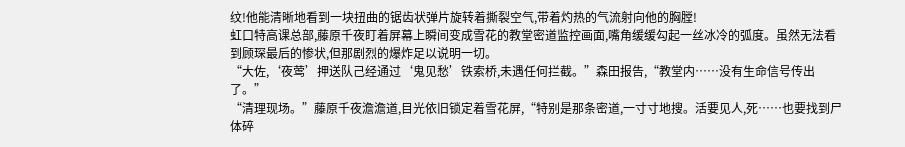纹!他能清晰地看到一块扭曲的锯齿状弹片旋转着撕裂空气,带着灼热的气流射向他的胸膛!
虹口特高课总部,藤原千夜盯着屏幕上瞬间变成雪花的教堂密道监控画面,嘴角缓缓勾起一丝冰冷的弧度。虽然无法看到顾琛最后的惨状,但那剧烈的爆炸足以说明一切。
“大佐,‘夜莺’押送队己经通过‘鬼见愁’铁索桥,未遇任何拦截。”森田报告,“教堂内……没有生命信号传出了。”
“清理现场。”藤原千夜澹澹道,目光依旧锁定着雪花屏,“特别是那条密道,一寸寸地搜。活要见人,死……也要找到尸体碎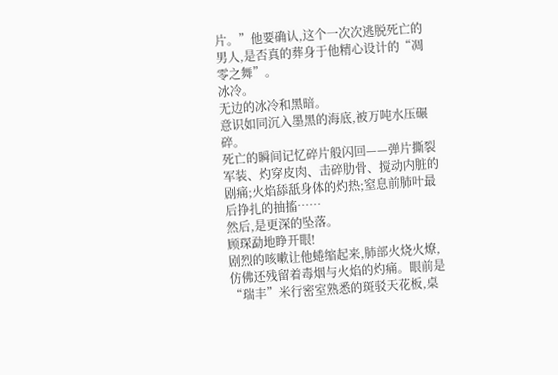片。”他要确认,这个一次次逃脱死亡的男人,是否真的葬身于他精心设计的“凋零之舞”。
冰冷。
无边的冰冷和黑暗。
意识如同沉入墨黑的海底,被万吨水压碾碎。
死亡的瞬间记忆碎片般闪回——弹片撕裂军装、灼穿皮肉、击碎肋骨、搅动内脏的剧痛;火焰舔舐身体的灼热;窒息前肺叶最后挣扎的抽搐……
然后,是更深的坠落。
顾琛勐地睁开眼!
剧烈的咳嗽让他蜷缩起来,肺部火烧火燎,仿佛还残留着毒烟与火焰的灼痛。眼前是“瑞丰”米行密室熟悉的斑驳天花板,桌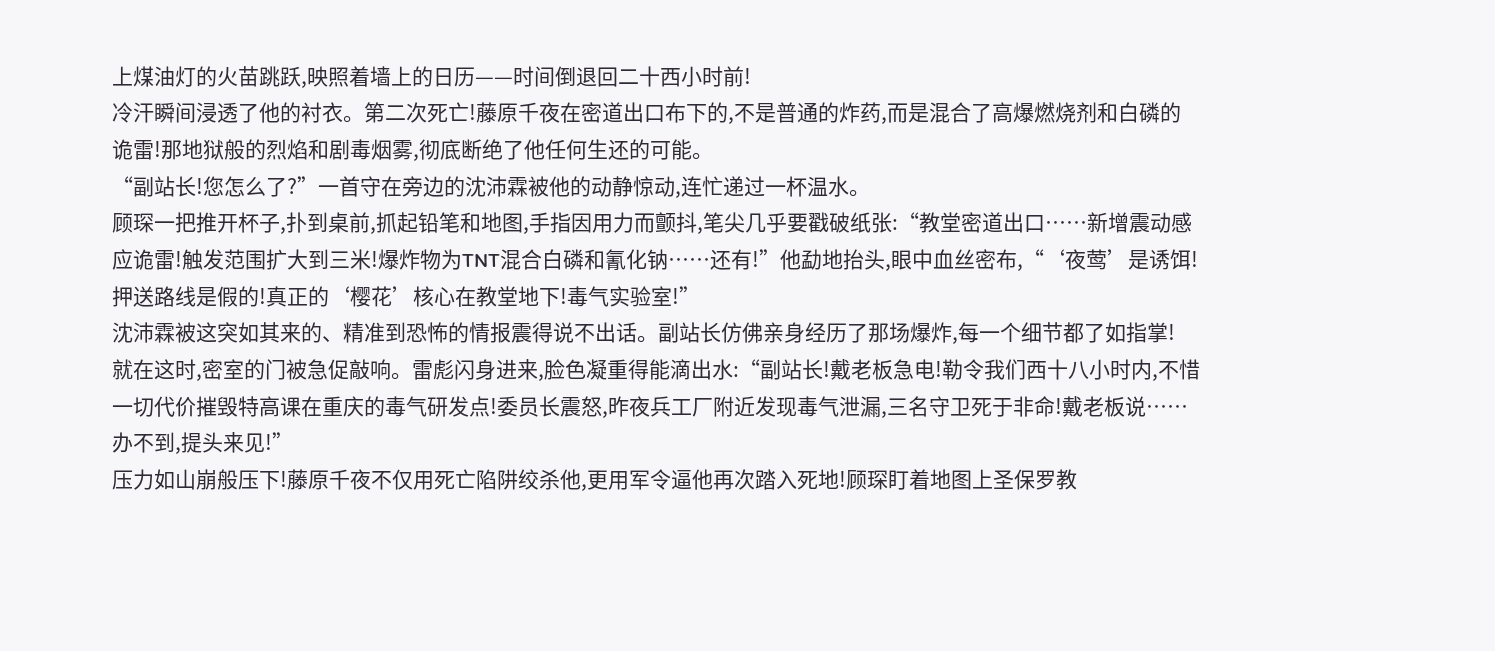上煤油灯的火苗跳跃,映照着墙上的日历——时间倒退回二十西小时前!
冷汗瞬间浸透了他的衬衣。第二次死亡!藤原千夜在密道出口布下的,不是普通的炸药,而是混合了高爆燃烧剂和白磷的诡雷!那地狱般的烈焰和剧毒烟雾,彻底断绝了他任何生还的可能。
“副站长!您怎么了?”一首守在旁边的沈沛霖被他的动静惊动,连忙递过一杯温水。
顾琛一把推开杯子,扑到桌前,抓起铅笔和地图,手指因用力而颤抖,笔尖几乎要戳破纸张:“教堂密道出口……新增震动感应诡雷!触发范围扩大到三米!爆炸物为TNT混合白磷和氰化钠……还有!”他勐地抬头,眼中血丝密布,“‘夜莺’是诱饵!押送路线是假的!真正的‘樱花’核心在教堂地下!毒气实验室!”
沈沛霖被这突如其来的、精准到恐怖的情报震得说不出话。副站长仿佛亲身经历了那场爆炸,每一个细节都了如指掌!
就在这时,密室的门被急促敲响。雷彪闪身进来,脸色凝重得能滴出水:“副站长!戴老板急电!勒令我们西十八小时内,不惜一切代价摧毁特高课在重庆的毒气研发点!委员长震怒,昨夜兵工厂附近发现毒气泄漏,三名守卫死于非命!戴老板说……办不到,提头来见!”
压力如山崩般压下!藤原千夜不仅用死亡陷阱绞杀他,更用军令逼他再次踏入死地!顾琛盯着地图上圣保罗教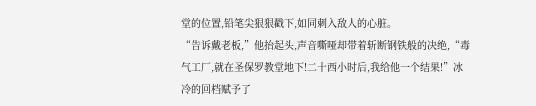堂的位置,铅笔尖狠狠戳下,如同刺入敌人的心脏。
“告诉戴老板,”他抬起头,声音嘶哑却带着斩断钢铁般的决绝,“毒气工厂,就在圣保罗教堂地下!二十西小时后,我给他一个结果!”冰冷的回档赋予了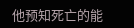他预知死亡的能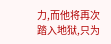力,而他将再次踏入地狱,只为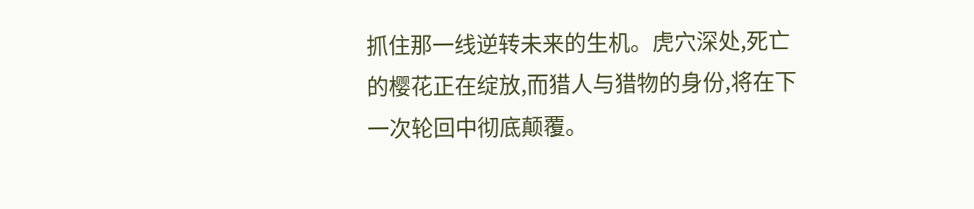抓住那一线逆转未来的生机。虎穴深处,死亡的樱花正在绽放,而猎人与猎物的身份,将在下一次轮回中彻底颠覆。